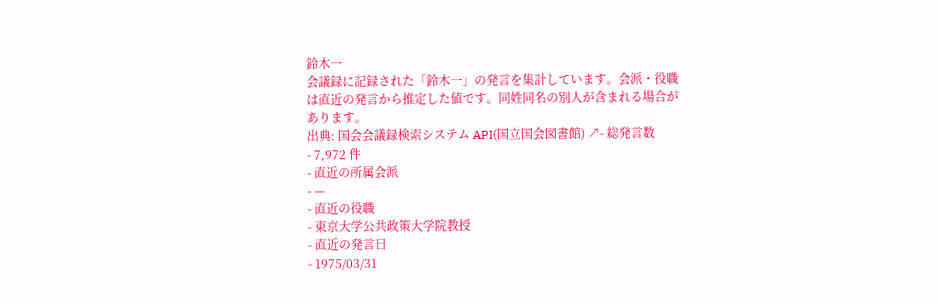鈴木一
会議録に記録された「鈴木一」の発言を集計しています。会派・役職は直近の発言から推定した値です。同姓同名の別人が含まれる場合があります。
出典: 国会会議録検索システム API(国立国会図書館) ↗- 総発言数
- 7,972 件
- 直近の所属会派
- —
- 直近の役職
- 東京大学公共政策大学院教授
- 直近の発言日
- 1975/03/31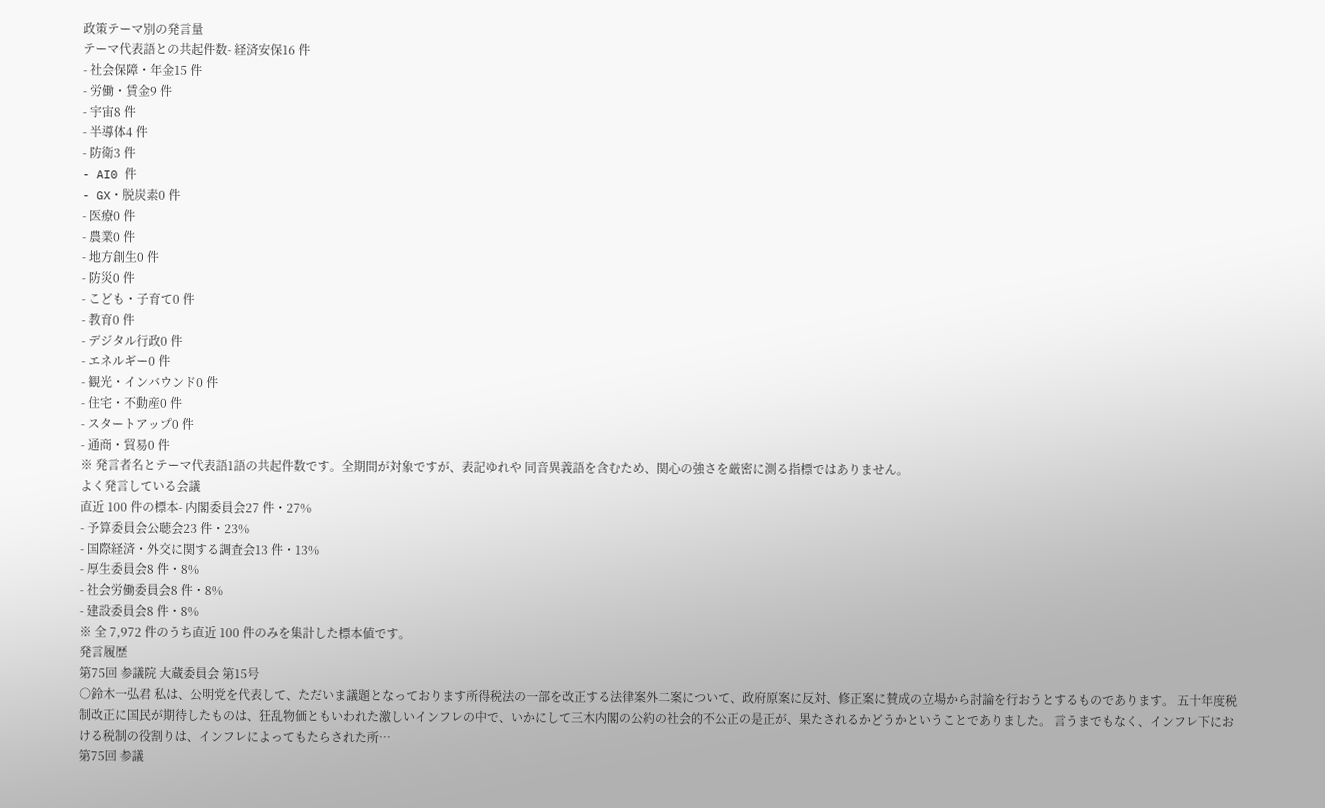政策テーマ別の発言量
テーマ代表語との共起件数- 経済安保16 件
- 社会保障・年金15 件
- 労働・賃金9 件
- 宇宙8 件
- 半導体4 件
- 防衛3 件
- AI0 件
- GX・脱炭素0 件
- 医療0 件
- 農業0 件
- 地方創生0 件
- 防災0 件
- こども・子育て0 件
- 教育0 件
- デジタル行政0 件
- エネルギー0 件
- 観光・インバウンド0 件
- 住宅・不動産0 件
- スタートアップ0 件
- 通商・貿易0 件
※ 発言者名とテーマ代表語1語の共起件数です。全期間が対象ですが、表記ゆれや 同音異義語を含むため、関心の強さを厳密に測る指標ではありません。
よく発言している会議
直近 100 件の標本- 内閣委員会27 件・27%
- 予算委員会公聴会23 件・23%
- 国際経済・外交に関する調査会13 件・13%
- 厚生委員会8 件・8%
- 社会労働委員会8 件・8%
- 建設委員会8 件・8%
※ 全 7,972 件のうち直近 100 件のみを集計した標本値です。
発言履歴
第75回 参議院 大蔵委員会 第15号
○鈴木一弘君 私は、公明党を代表して、ただいま議題となっております所得税法の一部を改正する法律案外二案について、政府原案に反対、修正案に賛成の立場から討論を行おうとするものであります。 五十年度税制改正に国民が期待したものは、狂乱物価ともいわれた激しいインフレの中で、いかにして三木内閣の公約の社会的不公正の是正が、果たされるかどうかということでありました。 言うまでもなく、インフレ下における税制の役割りは、インフレによってもたらされた所…
第75回 参議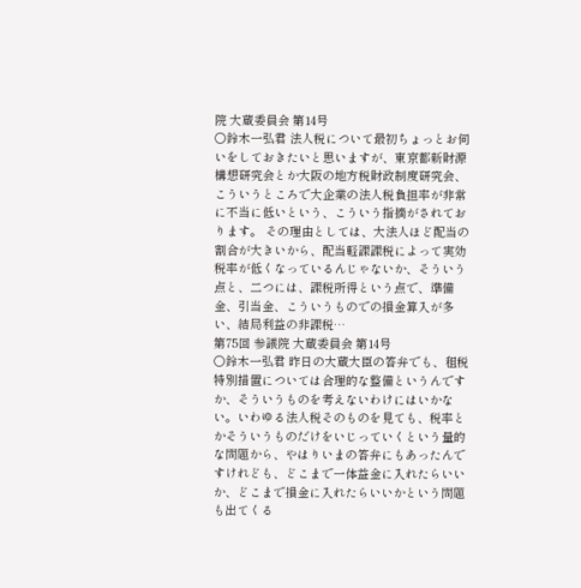院 大蔵委員会 第14号
○鈴木一弘君 法人税について最初ちょっとお伺いをしておきたいと思いますが、東京都新財源構想研究会とか大阪の地方税財政制度研究会、こういうところで大企業の法人税負担率が非常に不当に低いという、こういう指摘がされております。 その理由としては、大法人ほど配当の割合が大きいから、配当軽課課税によって実効税率が低くなっているんじゃないか、そういう点と、二つには、課税所得という点で、準備金、引当金、こういうものでの損金算入が多い、結局利益の非課税…
第75回 参議院 大蔵委員会 第14号
○鈴木一弘君 昨日の大蔵大臣の答弁でも、租税特別措置については合理的な整備というんですか、そういうものを考えないわけにはいかない。いわゆる法人税そのものを見ても、税率とかそういうものだけをいじっていくという量的な問題から、やはりいまの答弁にもあったんですけれども、どこまで一体益金に入れたらいいか、どこまで損金に入れたらいいかという問題も出てくる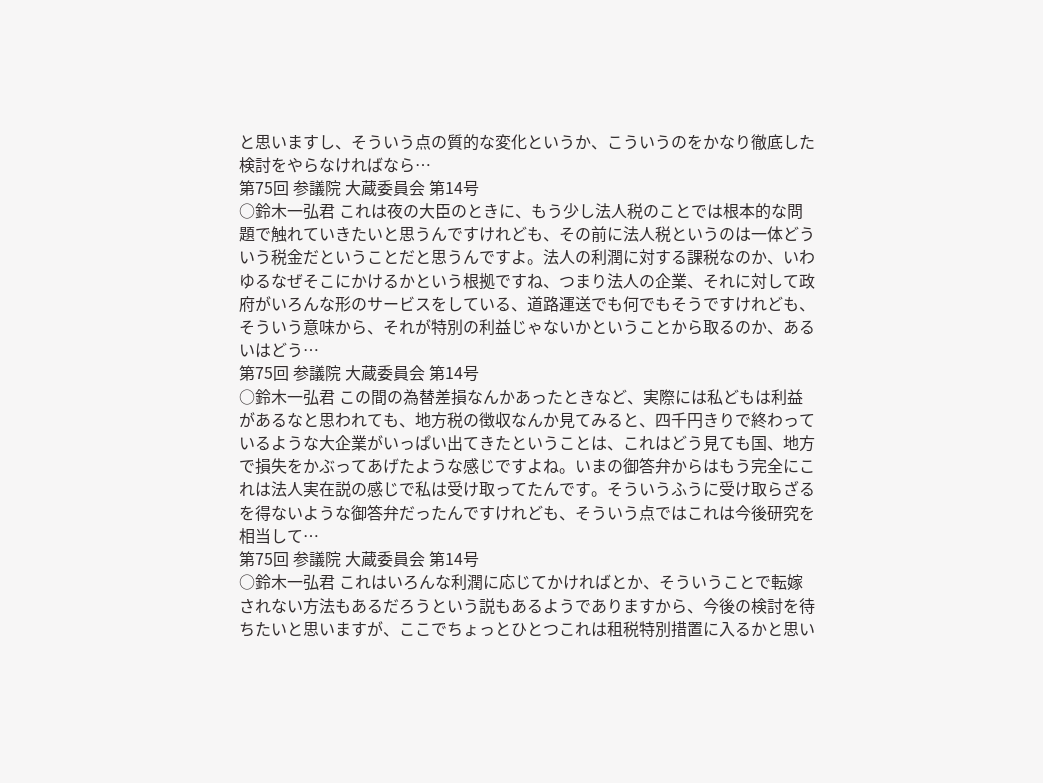と思いますし、そういう点の質的な変化というか、こういうのをかなり徹底した検討をやらなければなら…
第75回 参議院 大蔵委員会 第14号
○鈴木一弘君 これは夜の大臣のときに、もう少し法人税のことでは根本的な問題で触れていきたいと思うんですけれども、その前に法人税というのは一体どういう税金だということだと思うんですよ。法人の利潤に対する課税なのか、いわゆるなぜそこにかけるかという根拠ですね、つまり法人の企業、それに対して政府がいろんな形のサービスをしている、道路運送でも何でもそうですけれども、そういう意味から、それが特別の利益じゃないかということから取るのか、あるいはどう…
第75回 参議院 大蔵委員会 第14号
○鈴木一弘君 この間の為替差損なんかあったときなど、実際には私どもは利益があるなと思われても、地方税の徴収なんか見てみると、四千円きりで終わっているような大企業がいっぱい出てきたということは、これはどう見ても国、地方で損失をかぶってあげたような感じですよね。いまの御答弁からはもう完全にこれは法人実在説の感じで私は受け取ってたんです。そういうふうに受け取らざるを得ないような御答弁だったんですけれども、そういう点ではこれは今後研究を相当して…
第75回 参議院 大蔵委員会 第14号
○鈴木一弘君 これはいろんな利潤に応じてかければとか、そういうことで転嫁されない方法もあるだろうという説もあるようでありますから、今後の検討を待ちたいと思いますが、ここでちょっとひとつこれは租税特別措置に入るかと思い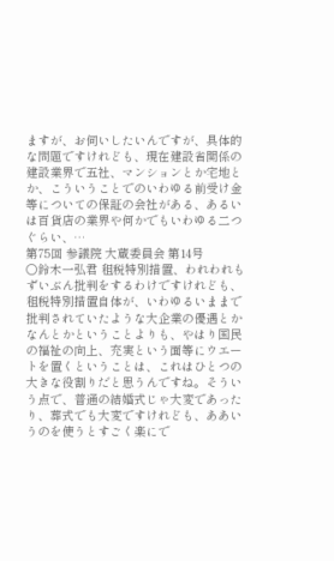ますが、お伺いしたいんですが、具体的な問題ですけれども、現在建設省関係の建設業界で五社、マンションとか宅地とか、こういうことでのいわゆる前受け金等についての保証の会社がある、あるいは百貨店の業界や何かでもいわゆる二つぐらい、…
第75回 参議院 大蔵委員会 第14号
○鈴木一弘君 租税特別措置、われわれもずいぶん批判をするわけですけれども、租税特別措置自体が、いわゆるいままで批判されていたような大企業の優遇とかなんとかということよりも、やはり国民の福祉の向上、充実という面等にウエートを置くということは、これはひとつの大きな役割りだと思うんですね。そういう点で、普通の結婚式じゃ大変であったり、葬式でも大変ですけれども、ああいうのを使うとすごく楽にで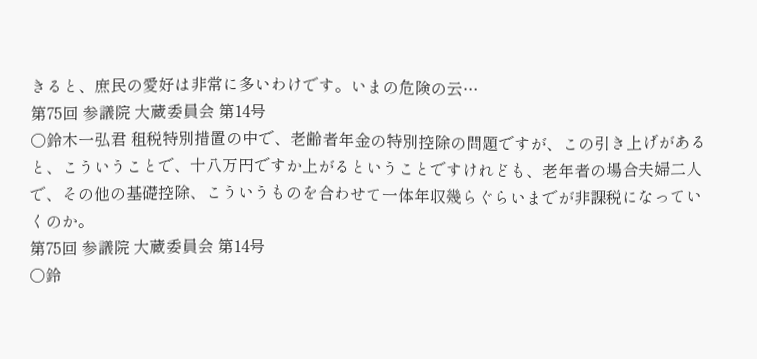きると、庶民の愛好は非常に多いわけです。いまの危険の云…
第75回 参議院 大蔵委員会 第14号
○鈴木一弘君 租税特別措置の中で、老齢者年金の特別控除の問題ですが、この引き上げがあると、こういうことで、十八万円ですか上がるということですけれども、老年者の場合夫婦二人で、その他の基礎控除、こういうものを合わせて一体年収幾らぐらいまでが非課税になっていくのか。
第75回 参議院 大蔵委員会 第14号
○鈴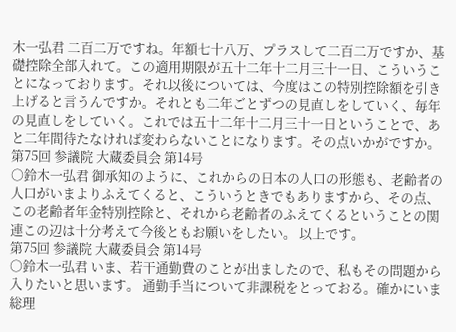木一弘君 二百二万ですね。年額七十八万、プラスして二百二万ですか、基礎控除全部入れて。この適用期限が五十二年十二月三十一日、こういうことになっております。それ以後については、今度はこの特別控除額を引き上げると言うんですか。それとも二年ごとずつの見直しをしていく、毎年の見直しをしていく。これでは五十二年十二月三十一日ということで、あと二年間待たなければ変わらないことになります。その点いかがですか。
第75回 参議院 大蔵委員会 第14号
○鈴木一弘君 御承知のように、これからの日本の人口の形態も、老齢者の人口がいまよりふえてくると、こういうときでもありますから、その点、この老齢者年金特別控除と、それから老齢者のふえてくるということの関連この辺は十分考えて今後ともお願いをしたい。 以上です。
第75回 参議院 大蔵委員会 第14号
○鈴木一弘君 いま、若干通勤費のことが出ましたので、私もその問題から入りたいと思います。 通勤手当について非課税をとっておる。確かにいま総理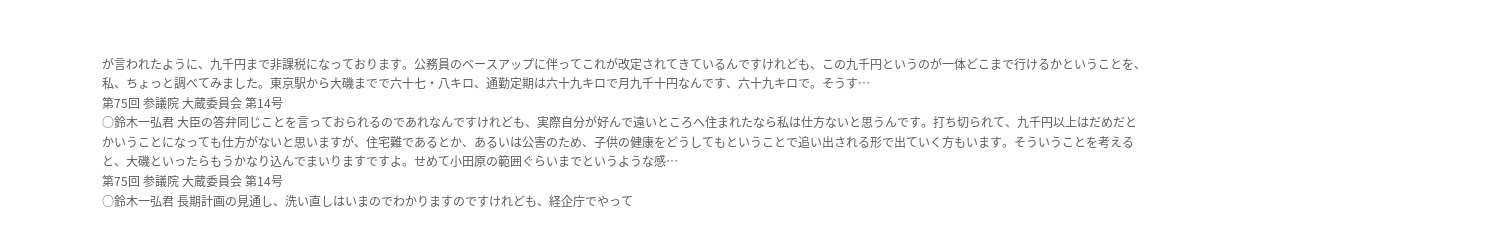が言われたように、九千円まで非課税になっております。公務員のベースアップに伴ってこれが改定されてきているんですけれども、この九千円というのが一体どこまで行けるかということを、私、ちょっと調べてみました。東京駅から大磯までで六十七・八キロ、通勤定期は六十九キロで月九千十円なんです、六十九キロで。そうす…
第75回 参議院 大蔵委員会 第14号
○鈴木一弘君 大臣の答弁同じことを言っておられるのであれなんですけれども、実際自分が好んで遠いところへ住まれたなら私は仕方ないと思うんです。打ち切られて、九千円以上はだめだとかいうことになっても仕方がないと思いますが、住宅難であるとか、あるいは公害のため、子供の健康をどうしてもということで追い出される形で出ていく方もいます。そういうことを考えると、大磯といったらもうかなり込んでまいりますですよ。せめて小田原の範囲ぐらいまでというような感…
第75回 参議院 大蔵委員会 第14号
○鈴木一弘君 長期計画の見通し、洗い直しはいまのでわかりますのですけれども、経企庁でやって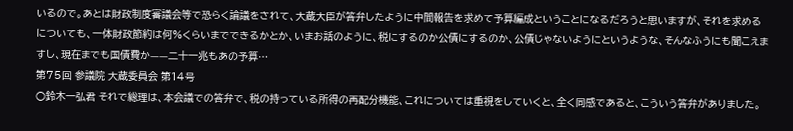いるので。あとは財政制度審議会等で恐らく論議をされて、大蔵大臣が答弁したように中間報告を求めて予算編成ということになるだろうと思いますが、それを求めるについても、一体財政節約は何%くらいまでできるかとか、いまお話のように、税にするのか公債にするのか、公債じゃないようにというような、そんなふうにも聞こえますし、現在までも国債費か——二十一兆もあの予算…
第75回 参議院 大蔵委員会 第14号
○鈴木一弘君 それで総理は、本会議での答弁で、税の持っている所得の再配分機能、これについては重視をしていくと、全く同感であると、こういう答弁がありました。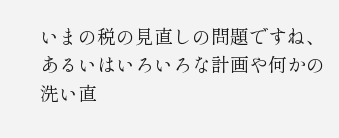いまの税の見直しの問題ですね、あるいはいろいろな計画や何かの洗い直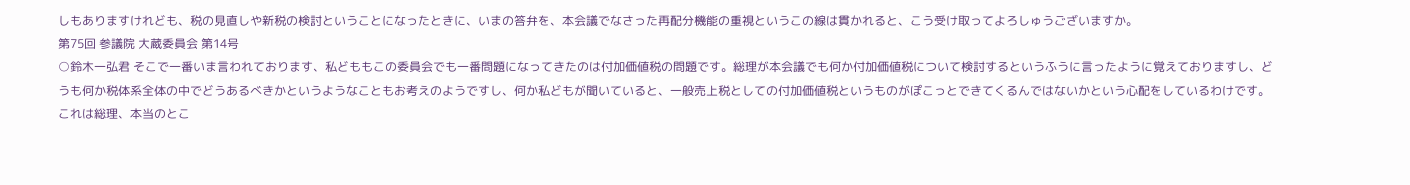しもありますけれども、税の見直しや新税の検討ということになったときに、いまの答弁を、本会議でなさった再配分機能の重視というこの線は貫かれると、こう受け取ってよろしゅうございますか。
第75回 参議院 大蔵委員会 第14号
○鈴木一弘君 そこで一番いま言われております、私どももこの委員会でも一番問題になってきたのは付加価値税の問題です。総理が本会議でも何か付加価値税について検討するというふうに言ったように覚えておりますし、どうも何か税体系全体の中でどうあるべきかというようなこともお考えのようですし、何か私どもが聞いていると、一般売上税としての付加価値税というものがぽこっとできてくるんではないかという心配をしているわけです。これは総理、本当のとこ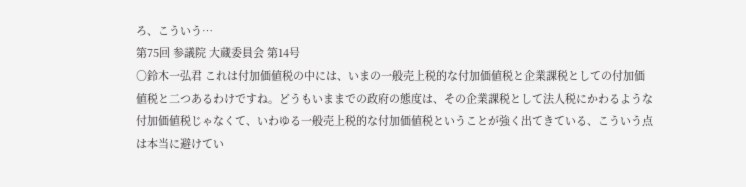ろ、こういう…
第75回 参議院 大蔵委員会 第14号
○鈴木一弘君 これは付加価値税の中には、いまの一般売上税的な付加価値税と企業課税としての付加価値税と二つあるわけですね。どうもいままでの政府の態度は、その企業課税として法人税にかわるような付加価値税じゃなくて、いわゆる一般売上税的な付加価値税ということが強く出てきている、こういう点は本当に避けてい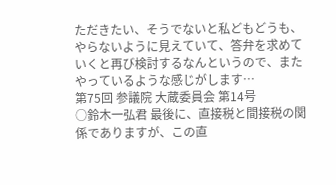ただきたい、そうでないと私どもどうも、やらないように見えていて、答弁を求めていくと再び検討するなんというので、またやっているような感じがします…
第75回 参議院 大蔵委員会 第14号
○鈴木一弘君 最後に、直接税と間接税の関係でありますが、この直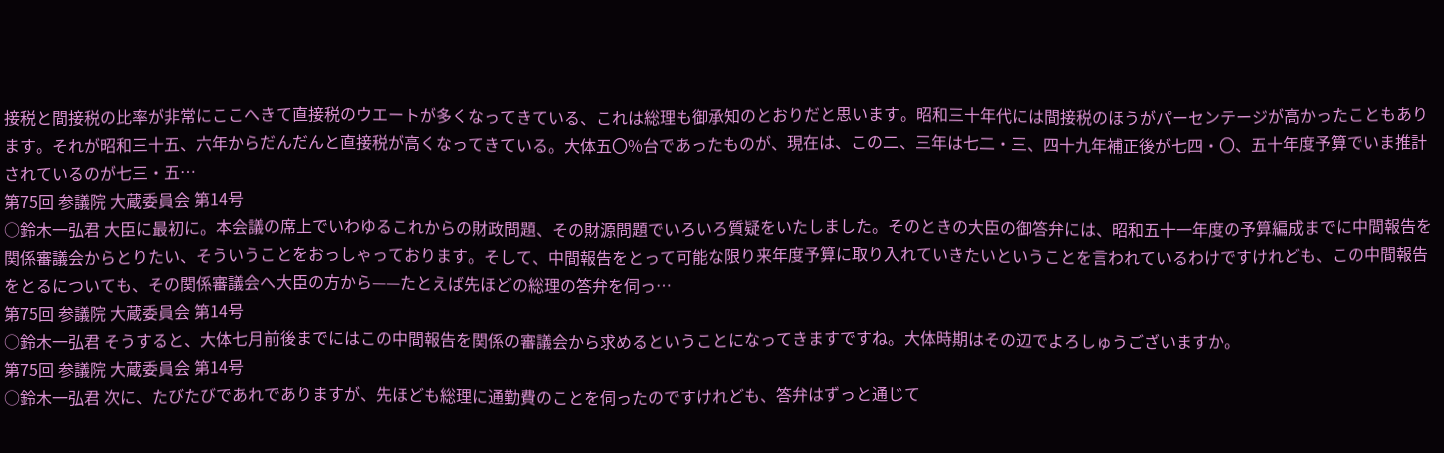接税と間接税の比率が非常にここへきて直接税のウエートが多くなってきている、これは総理も御承知のとおりだと思います。昭和三十年代には間接税のほうがパーセンテージが高かったこともあります。それが昭和三十五、六年からだんだんと直接税が高くなってきている。大体五〇%台であったものが、現在は、この二、三年は七二・三、四十九年補正後が七四・〇、五十年度予算でいま推計されているのが七三・五…
第75回 参議院 大蔵委員会 第14号
○鈴木一弘君 大臣に最初に。本会議の席上でいわゆるこれからの財政問題、その財源問題でいろいろ質疑をいたしました。そのときの大臣の御答弁には、昭和五十一年度の予算編成までに中間報告を関係審議会からとりたい、そういうことをおっしゃっております。そして、中間報告をとって可能な限り来年度予算に取り入れていきたいということを言われているわけですけれども、この中間報告をとるについても、その関係審議会へ大臣の方から——たとえば先ほどの総理の答弁を伺っ…
第75回 参議院 大蔵委員会 第14号
○鈴木一弘君 そうすると、大体七月前後までにはこの中間報告を関係の審議会から求めるということになってきますですね。大体時期はその辺でよろしゅうございますか。
第75回 参議院 大蔵委員会 第14号
○鈴木一弘君 次に、たびたびであれでありますが、先ほども総理に通勤費のことを伺ったのですけれども、答弁はずっと通じて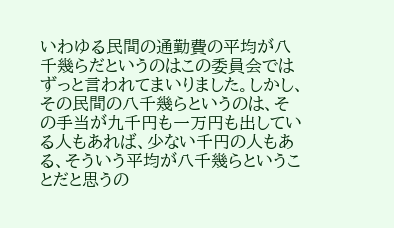いわゆる民間の通勤費の平均が八千幾らだというのはこの委員会ではずっと言われてまいりました。しかし、その民間の八千幾らというのは、その手当が九千円も一万円も出している人もあれば、少ない千円の人もある、そういう平均が八千幾らということだと思うの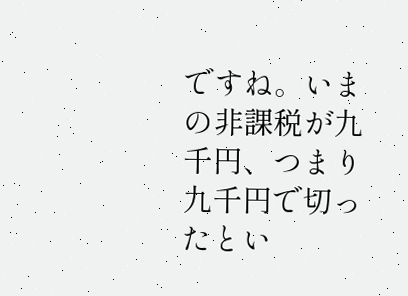ですね。いまの非課税が九千円、つまり九千円で切ったとい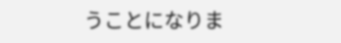うことになりま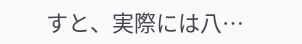すと、実際には八…